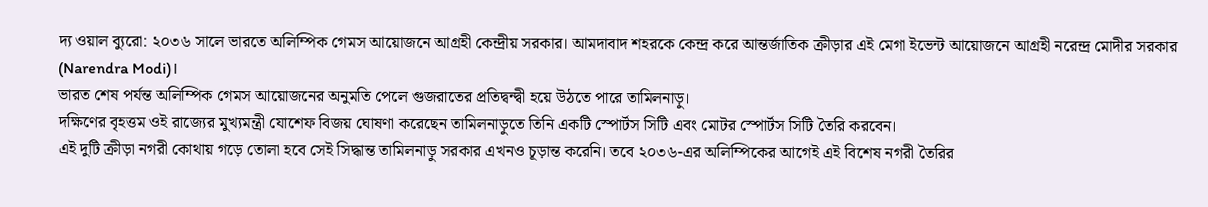দ্য ওয়াল ব্যুরো: ২০৩৬ সালে ভারতে অলিম্পিক গেমস আয়োজনে আগ্রহী কেন্দ্রীয় সরকার। আমদাবাদ শহরকে কেন্দ্র করে আন্তর্জাতিক ক্রীড়ার এই মেগা ইভেন্ট আয়োজনে আগ্রহী নরেন্দ্র মোদীর সরকার (Narendra Modi)।
ভারত শেষ পর্যন্ত অলিম্পিক গেমস আয়োজনের অনুমতি পেলে গুজরাতের প্রতিদ্বন্দ্বী হয়ে উঠতে পারে তামিলনাড়ু।
দক্ষিণের বৃহত্তম ওই রাজ্যের মুখ্যমন্ত্রী যোশেফ বিজয় ঘোষণা করেছেন তামিলনাড়ুতে তিনি একটি স্পোর্টস সিটি এবং মোটর স্পোর্টস সিটি তৈরি করবেন।
এই দুটি ক্রীড়া নগরী কোথায় গড়ে তোলা হবে সেই সিদ্ধান্ত তামিলনাড়ু সরকার এখনও চূড়ান্ত করেনি। তবে ২০৩৬-এর অলিম্পিকের আগেই এই বিশেষ নগরী তৈরির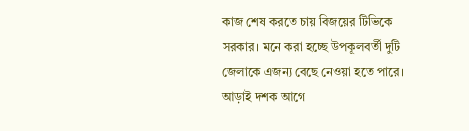কাজ শেষ করতে চায় বিজয়ের টিভিকে সরকার। মনে করা হচ্ছে উপকূলবর্তী দুটি জেলাকে এজন্য বেছে নেওয়া হতে পারে।
আড়াই দশক আগে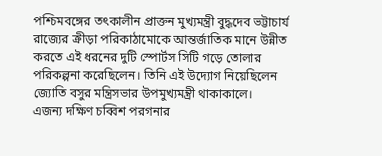পশ্চিমবঙ্গের তৎকালীন প্রাক্তন মুখ্যমন্ত্রী বুদ্ধদেব ভট্টাচার্য রাজ্যের ক্রীড়া পরিকাঠামোকে আন্তর্জাতিক মানে উন্নীত করতে এই ধরনের দুটি স্পোর্টস সিটি গড়ে তোলার পরিকল্পনা করেছিলেন। তিনি এই উদ্যোগ নিয়েছিলেন জ্যোতি বসুর মন্ত্রিসভার উপমুখ্যমন্ত্রী থাকাকালে।
এজন্য দক্ষিণ চব্বিশ পরগনার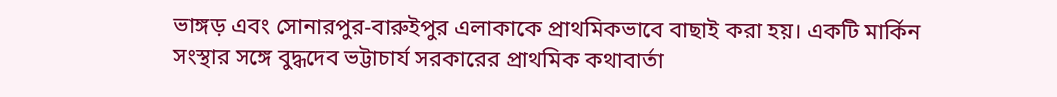ভাঙ্গড় এবং সোনারপুর-বারুইপুর এলাকাকে প্রাথমিকভাবে বাছাই করা হয়। একটি মার্কিন সংস্থার সঙ্গে বুদ্ধদেব ভট্টাচার্য সরকারের প্রাথমিক কথাবার্তা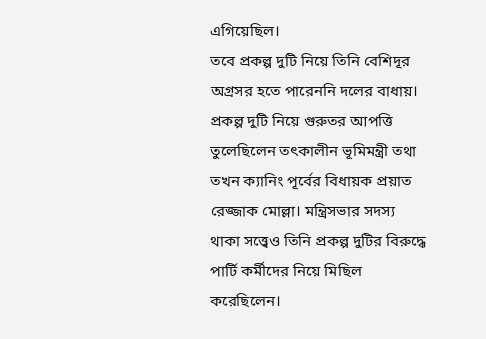এগিয়েছিল।
তবে প্রকল্প দুটি নিয়ে তিনি বেশিদূর অগ্রসর হতে পারেননি দলের বাধায়। প্রকল্প দুটি নিয়ে গুরুতর আপত্তি তুলেছিলেন তৎকালীন ভূমিমন্ত্রী তথা তখন ক্যানিং পূর্বের বিধায়ক প্রয়াত রেজ্জাক মোল্লা। মন্ত্রিসভার সদস্য থাকা সত্ত্বেও তিনি প্রকল্প দুটির বিরুদ্ধে পার্টি কর্মীদের নিয়ে মিছিল করেছিলেন।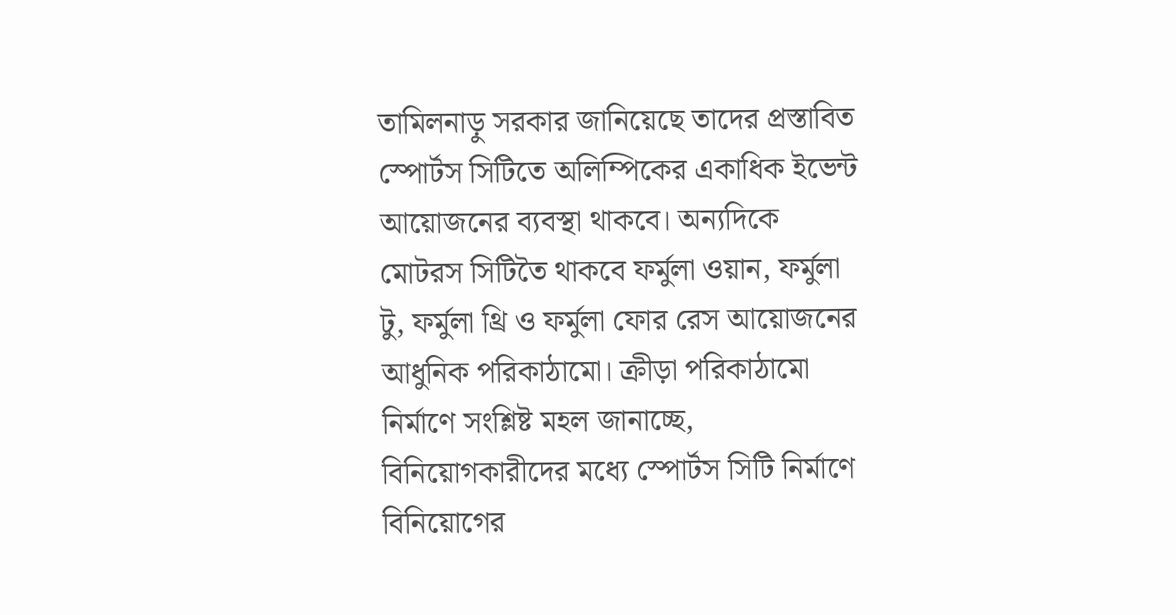তামিলনাড়ু সরকার জানিয়েছে তাদের প্রস্তাবিত স্পোর্টস সিটিতে অলিম্পিকের একাধিক ইভেন্ট আয়োজনের ব্যবস্থা থাকবে। অন্যদিকে মোটরস সিটিতৈ থাকবে ফর্মুলা ওয়ান, ফর্মুলা টু, ফর্মুলা থ্রি ও ফর্মুলা ফোর রেস আয়োজনের আধুনিক পরিকাঠামো। ক্রীড়া পরিকাঠামো নির্মাণে সংশ্লিষ্ট মহল জানাচ্ছে, বিনিয়োগকারীদের মধ্যে স্পোর্টস সিটি নির্মাণে বিনিয়োগের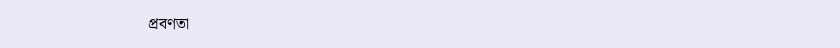প্রবণতা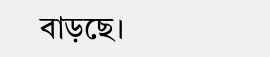বাড়ছে।